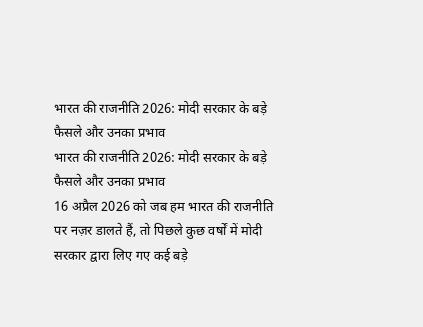भारत की राजनीति 2026: मोदी सरकार के बड़े फैसले और उनका प्रभाव
भारत की राजनीति 2026: मोदी सरकार के बड़े फैसले और उनका प्रभाव
16 अप्रैल 2026 को जब हम भारत की राजनीति पर नज़र डालते हैं, तो पिछले कुछ वर्षों में मोदी सरकार द्वारा लिए गए कई बड़े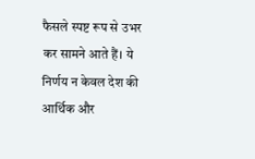फैसले स्पष्ट रूप से उभर कर सामने आते हैं। ये निर्णय न केवल देश की आर्थिक और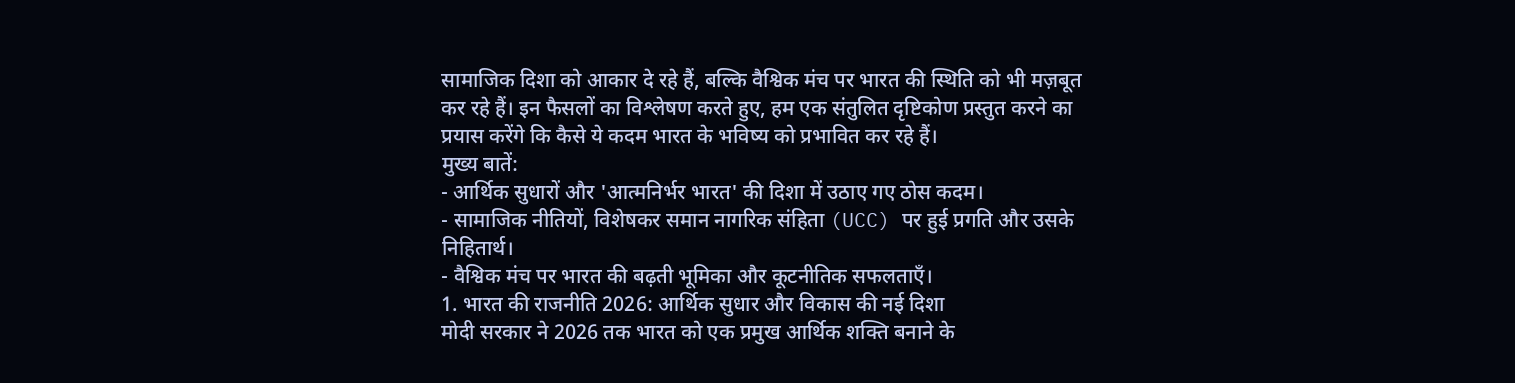सामाजिक दिशा को आकार दे रहे हैं, बल्कि वैश्विक मंच पर भारत की स्थिति को भी मज़बूत कर रहे हैं। इन फैसलों का विश्लेषण करते हुए, हम एक संतुलित दृष्टिकोण प्रस्तुत करने का प्रयास करेंगे कि कैसे ये कदम भारत के भविष्य को प्रभावित कर रहे हैं।
मुख्य बातें:
- आर्थिक सुधारों और 'आत्मनिर्भर भारत' की दिशा में उठाए गए ठोस कदम।
- सामाजिक नीतियों, विशेषकर समान नागरिक संहिता (UCC) पर हुई प्रगति और उसके निहितार्थ।
- वैश्विक मंच पर भारत की बढ़ती भूमिका और कूटनीतिक सफलताएँ।
1. भारत की राजनीति 2026: आर्थिक सुधार और विकास की नई दिशा
मोदी सरकार ने 2026 तक भारत को एक प्रमुख आर्थिक शक्ति बनाने के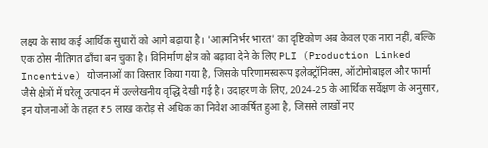लक्ष्य के साथ कई आर्थिक सुधारों को आगे बढ़ाया है। 'आत्मनिर्भर भारत' का दृष्टिकोण अब केवल एक नारा नहीं, बल्कि एक ठोस नीतिगत ढाँचा बन चुका है। विनिर्माण क्षेत्र को बढ़ावा देने के लिए PLI (Production Linked Incentive) योजनाओं का विस्तार किया गया है, जिसके परिणामस्वरूप इलेक्ट्रॉनिक्स, ऑटोमोबाइल और फार्मा जैसे क्षेत्रों में घरेलू उत्पादन में उल्लेखनीय वृद्धि देखी गई है। उदाहरण के लिए, 2024-25 के आर्थिक सर्वेक्षण के अनुसार, इन योजनाओं के तहत ₹5 लाख करोड़ से अधिक का निवेश आकर्षित हुआ है, जिससे लाखों नए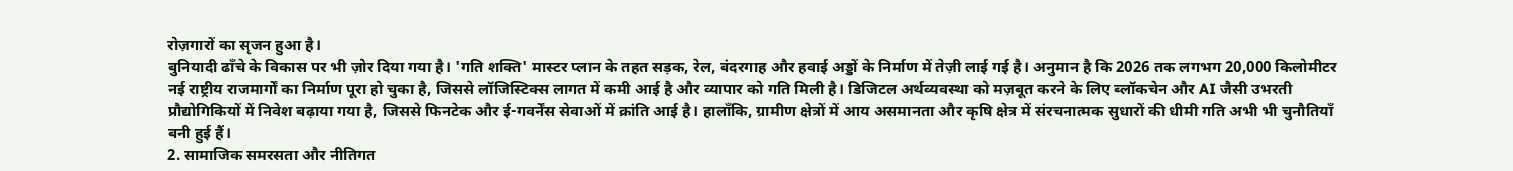रोज़गारों का सृजन हुआ है।
बुनियादी ढाँचे के विकास पर भी ज़ोर दिया गया है। 'गति शक्ति' मास्टर प्लान के तहत सड़क, रेल, बंदरगाह और हवाई अड्डों के निर्माण में तेज़ी लाई गई है। अनुमान है कि 2026 तक लगभग 20,000 किलोमीटर नई राष्ट्रीय राजमार्गों का निर्माण पूरा हो चुका है, जिससे लॉजिस्टिक्स लागत में कमी आई है और व्यापार को गति मिली है। डिजिटल अर्थव्यवस्था को मज़बूत करने के लिए ब्लॉकचेन और AI जैसी उभरती प्रौद्योगिकियों में निवेश बढ़ाया गया है, जिससे फिनटेक और ई-गवर्नेंस सेवाओं में क्रांति आई है। हालाँकि, ग्रामीण क्षेत्रों में आय असमानता और कृषि क्षेत्र में संरचनात्मक सुधारों की धीमी गति अभी भी चुनौतियाँ बनी हुई हैं।
2. सामाजिक समरसता और नीतिगत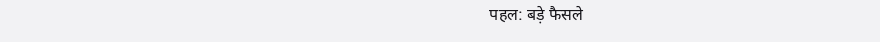पहल: बड़े फैसले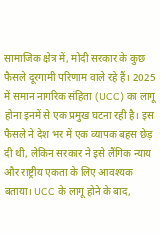सामाजिक क्षेत्र में, मोदी सरकार के कुछ फैसले दूरगामी परिणाम वाले रहे हैं। 2025 में समान नागरिक संहिता (UCC) का लागू होना इनमें से एक प्रमुख घटना रही है। इस फैसले ने देश भर में एक व्यापक बहस छेड़ दी थी, लेकिन सरकार ने इसे लैंगिक न्याय और राष्ट्रीय एकता के लिए आवश्यक बताया। UCC के लागू होने के बाद,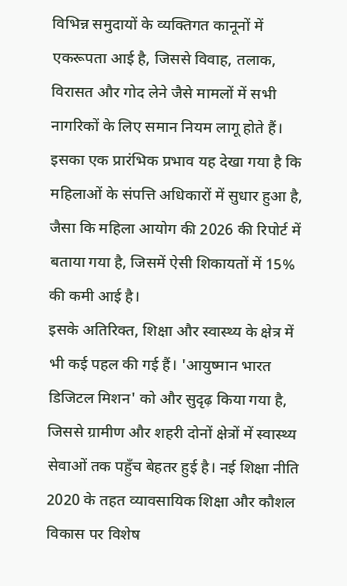विभिन्न समुदायों के व्यक्तिगत कानूनों में एकरूपता आई है, जिससे विवाह, तलाक, विरासत और गोद लेने जैसे मामलों में सभी नागरिकों के लिए समान नियम लागू होते हैं। इसका एक प्रारंभिक प्रभाव यह देखा गया है कि महिलाओं के संपत्ति अधिकारों में सुधार हुआ है, जैसा कि महिला आयोग की 2026 की रिपोर्ट में बताया गया है, जिसमें ऐसी शिकायतों में 15% की कमी आई है।
इसके अतिरिक्त, शिक्षा और स्वास्थ्य के क्षेत्र में भी कई पहल की गई हैं। 'आयुष्मान भारत डिजिटल मिशन' को और सुदृढ़ किया गया है, जिससे ग्रामीण और शहरी दोनों क्षेत्रों में स्वास्थ्य सेवाओं तक पहुँच बेहतर हुई है। नई शिक्षा नीति 2020 के तहत व्यावसायिक शिक्षा और कौशल विकास पर विशेष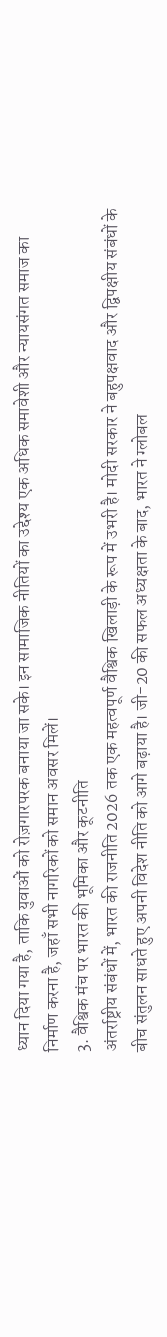ध्यान दिया गया है, ताकि युवाओं को रोज़गारपरक बनाया जा सके। इन सामाजिक नीतियों का उद्देश्य एक अधिक समावेशी और न्यायसंगत समाज का निर्माण करना है, जहाँ सभी नागरिकों को समान अवसर मिलें।
3. वैश्विक मंच पर भारत की भूमिका और कूटनीति
अंतर्राष्ट्रीय संबंधों में, भारत की राजनीति 2026 तक एक महत्वपूर्ण वैश्विक खिलाड़ी के रूप में उभरी है। मोदी सरकार ने बहुपक्षवाद और द्विपक्षीय संबंधों के बीच संतुलन साधते हुए अपनी विदेश नीति को आगे बढ़ाया है। जी-20 की सफल अध्यक्षता के बाद, भारत ने ग्लोबल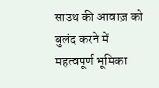साउथ की आवाज़ को बुलंद करने में महत्वपूर्ण भूमिका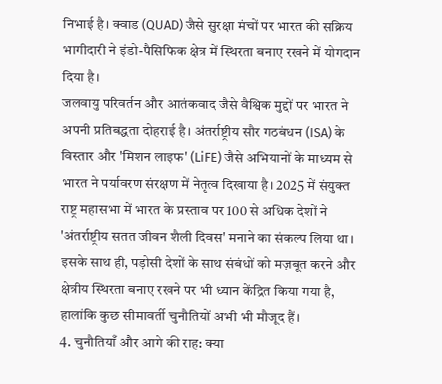निभाई है। क्वाड (QUAD) जैसे सुरक्षा मंचों पर भारत की सक्रिय भागीदारी ने इंडो-पैसिफिक क्षेत्र में स्थिरता बनाए रखने में योगदान दिया है।
जलवायु परिवर्तन और आतंकवाद जैसे वैश्विक मुद्दों पर भारत ने अपनी प्रतिबद्धता दोहराई है। अंतर्राष्ट्रीय सौर गठबंधन (ISA) के विस्तार और 'मिशन लाइफ' (LiFE) जैसे अभियानों के माध्यम से भारत ने पर्यावरण संरक्षण में नेतृत्व दिखाया है। 2025 में संयुक्त राष्ट्र महासभा में भारत के प्रस्ताव पर 100 से अधिक देशों ने 'अंतर्राष्ट्रीय सतत जीवन शैली दिवस' मनाने का संकल्प लिया था। इसके साथ ही, पड़ोसी देशों के साथ संबंधों को मज़बूत करने और क्षेत्रीय स्थिरता बनाए रखने पर भी ध्यान केंद्रित किया गया है, हालांकि कुछ सीमावर्ती चुनौतियों अभी भी मौजूद हैं।
4. चुनौतियाँ और आगे की राह: क्या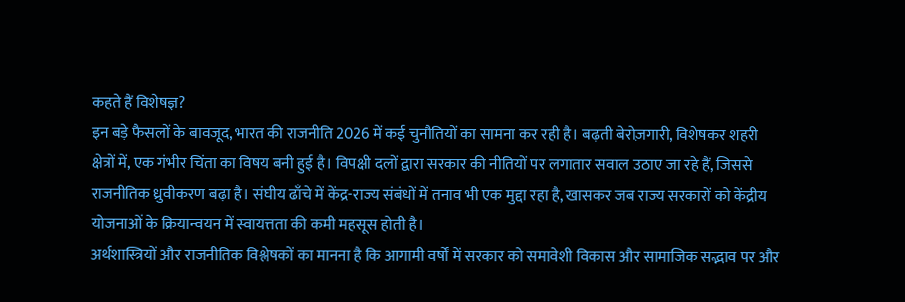कहते हैं विशेषज्ञ?
इन बड़े फैसलों के बावजूद, भारत की राजनीति 2026 में कई चुनौतियों का सामना कर रही है। बढ़ती बेरोज़गारी, विशेषकर शहरी क्षेत्रों में, एक गंभीर चिंता का विषय बनी हुई है। विपक्षी दलों द्वारा सरकार की नीतियों पर लगातार सवाल उठाए जा रहे हैं, जिससे राजनीतिक ध्रुवीकरण बढ़ा है। संघीय ढाँचे में केंद्र-राज्य संबंधों में तनाव भी एक मुद्दा रहा है, खासकर जब राज्य सरकारों को केंद्रीय योजनाओं के क्रियान्वयन में स्वायत्तता की कमी महसूस होती है।
अर्थशास्त्रियों और राजनीतिक विश्लेषकों का मानना है कि आगामी वर्षों में सरकार को समावेशी विकास और सामाजिक सद्भाव पर और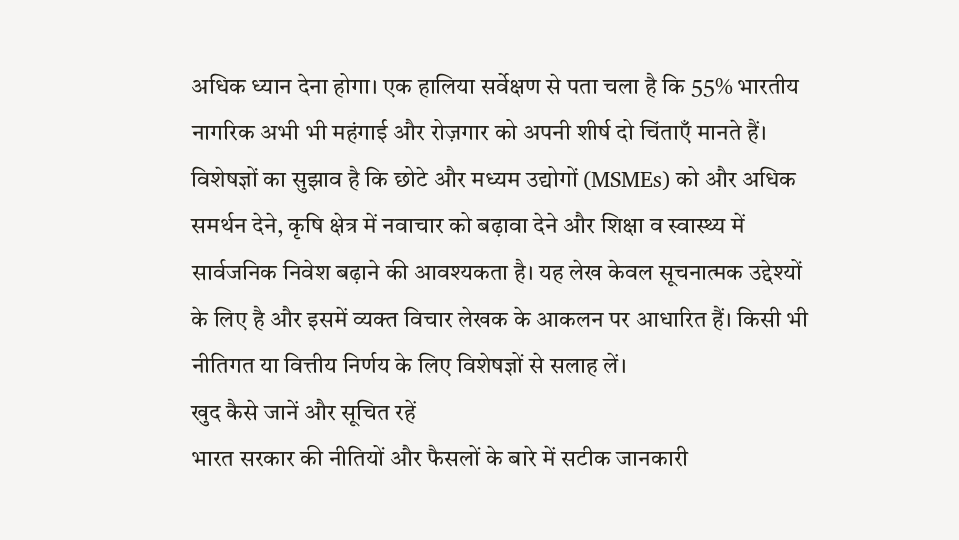अधिक ध्यान देना होगा। एक हालिया सर्वेक्षण से पता चला है कि 55% भारतीय नागरिक अभी भी महंगाई और रोज़गार को अपनी शीर्ष दो चिंताएँ मानते हैं। विशेषज्ञों का सुझाव है कि छोटे और मध्यम उद्योगों (MSMEs) को और अधिक समर्थन देने, कृषि क्षेत्र में नवाचार को बढ़ावा देने और शिक्षा व स्वास्थ्य में सार्वजनिक निवेश बढ़ाने की आवश्यकता है। यह लेख केवल सूचनात्मक उद्देश्यों के लिए है और इसमें व्यक्त विचार लेखक के आकलन पर आधारित हैं। किसी भी नीतिगत या वित्तीय निर्णय के लिए विशेषज्ञों से सलाह लें।
खुद कैसे जानें और सूचित रहें
भारत सरकार की नीतियों और फैसलों के बारे में सटीक जानकारी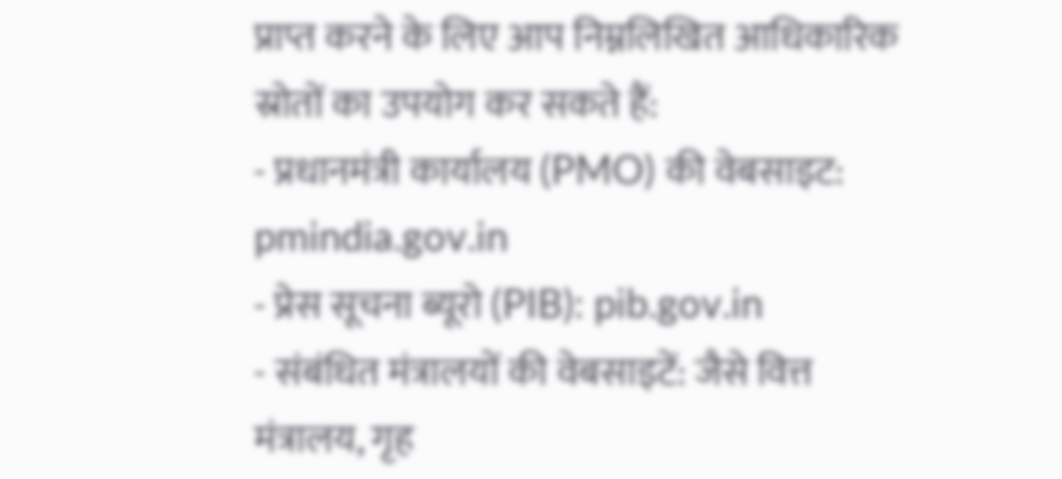प्राप्त करने के लिए आप निम्नलिखित आधिकारिक स्रोतों का उपयोग कर सकते हैं:
- प्रधानमंत्री कार्यालय (PMO) की वेबसाइट: pmindia.gov.in
- प्रेस सूचना ब्यूरो (PIB): pib.gov.in
- संबंधित मंत्रालयों की वेबसाइटें: जैसे वित्त मंत्रालय, गृह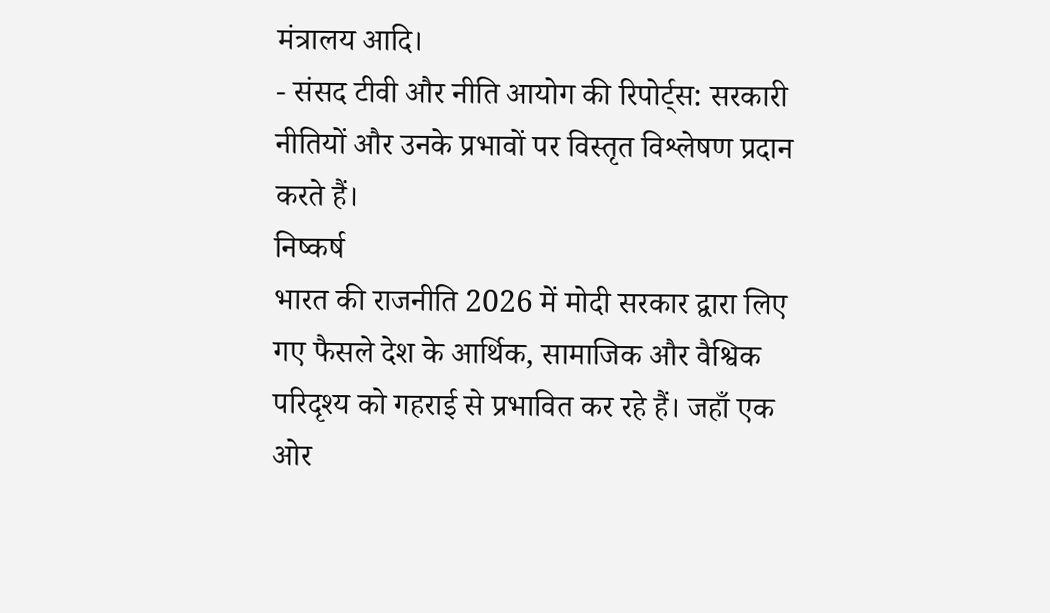मंत्रालय आदि।
- संसद टीवी और नीति आयोग की रिपोर्ट्स: सरकारी नीतियों और उनके प्रभावों पर विस्तृत विश्लेषण प्रदान करते हैं।
निष्कर्ष
भारत की राजनीति 2026 में मोदी सरकार द्वारा लिए गए फैसले देश के आर्थिक, सामाजिक और वैश्विक परिदृश्य को गहराई से प्रभावित कर रहे हैं। जहाँ एक ओर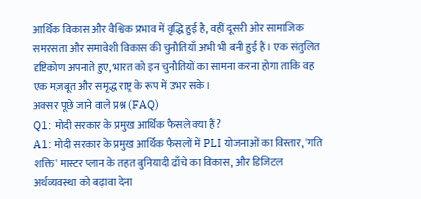आर्थिक विकास और वैश्विक प्रभाव में वृद्धि हुई है, वहीं दूसरी ओर सामाजिक समरसता और समावेशी विकास की चुनौतियाँ अभी भी बनी हुई हैं। एक संतुलित दृष्टिकोण अपनाते हुए, भारत को इन चुनौतियों का सामना करना होगा ताकि वह एक मज़बूत और समृद्ध राष्ट्र के रूप में उभर सके।
अक्सर पूछे जाने वाले प्रश्न (FAQ)
Q1: मोदी सरकार के प्रमुख आर्थिक फैसले क्या हैं?
A1: मोदी सरकार के प्रमुख आर्थिक फैसलों में PLI योजनाओं का विस्तार, 'गति शक्ति' मास्टर प्लान के तहत बुनियादी ढाँचे का विकास, और डिजिटल अर्थव्यवस्था को बढ़ावा देना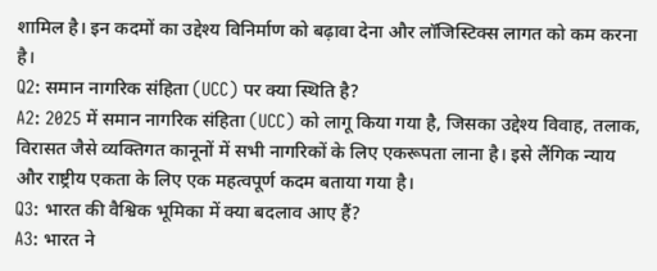शामिल है। इन कदमों का उद्देश्य विनिर्माण को बढ़ावा देना और लॉजिस्टिक्स लागत को कम करना है।
Q2: समान नागरिक संहिता (UCC) पर क्या स्थिति है?
A2: 2025 में समान नागरिक संहिता (UCC) को लागू किया गया है, जिसका उद्देश्य विवाह, तलाक, विरासत जैसे व्यक्तिगत कानूनों में सभी नागरिकों के लिए एकरूपता लाना है। इसे लैंगिक न्याय और राष्ट्रीय एकता के लिए एक महत्वपूर्ण कदम बताया गया है।
Q3: भारत की वैश्विक भूमिका में क्या बदलाव आए हैं?
A3: भारत ने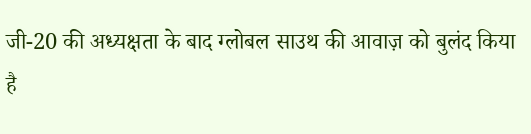जी-20 की अध्यक्षता के बाद ग्लोबल साउथ की आवाज़ को बुलंद किया है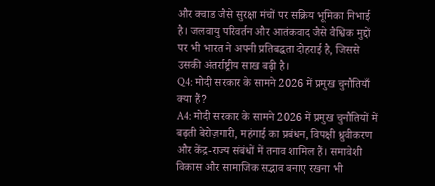और क्वाड जैसे सुरक्षा मंचों पर सक्रिय भूमिका निभाई है। जलवायु परिवर्तन और आतंकवाद जैसे वैश्विक मुद्दों पर भी भारत ने अपनी प्रतिबद्धता दोहराई है, जिससे उसकी अंतर्राष्ट्रीय साख बढ़ी है।
Q4: मोदी सरकार के सामने 2026 में प्रमुख चुनौतियाँ क्या हैं?
A4: मोदी सरकार के सामने 2026 में प्रमुख चुनौतियों में बढ़ती बेरोज़गारी, महंगाई का प्रबंधन, विपक्षी ध्रुवीकरण और केंद्र-राज्य संबंधों में तनाव शामिल हैं। समावेशी विकास और सामाजिक सद्भाव बनाए रखना भी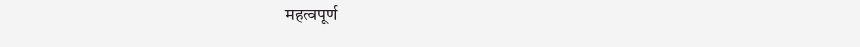महत्वपूर्ण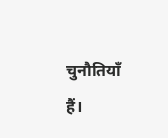चुनौतियाँ हैं।